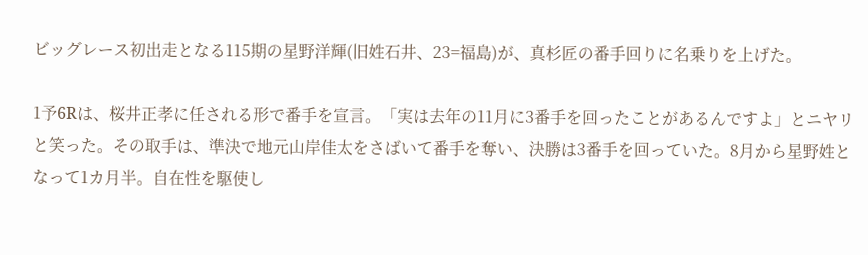ビッグレース初出走となる115期の星野洋輝(旧姓石井、23=福島)が、真杉匠の番手回りに名乗りを上げた。

1予6Rは、桜井正孝に任される形で番手を宣言。「実は去年の11月に3番手を回ったことがあるんですよ」とニヤリと笑った。その取手は、準決で地元山岸佳太をさばいて番手を奪い、決勝は3番手を回っていた。8月から星野姓となって1カ月半。自在性を駆使し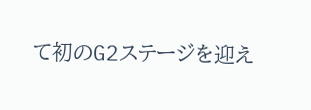て初のG2ステージを迎え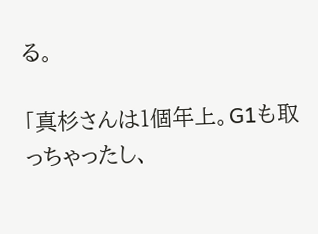る。

「真杉さんは1個年上。G1も取っちゃったし、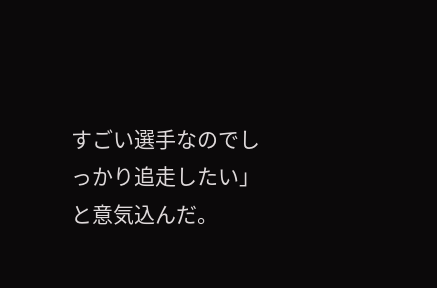すごい選手なのでしっかり追走したい」と意気込んだ。